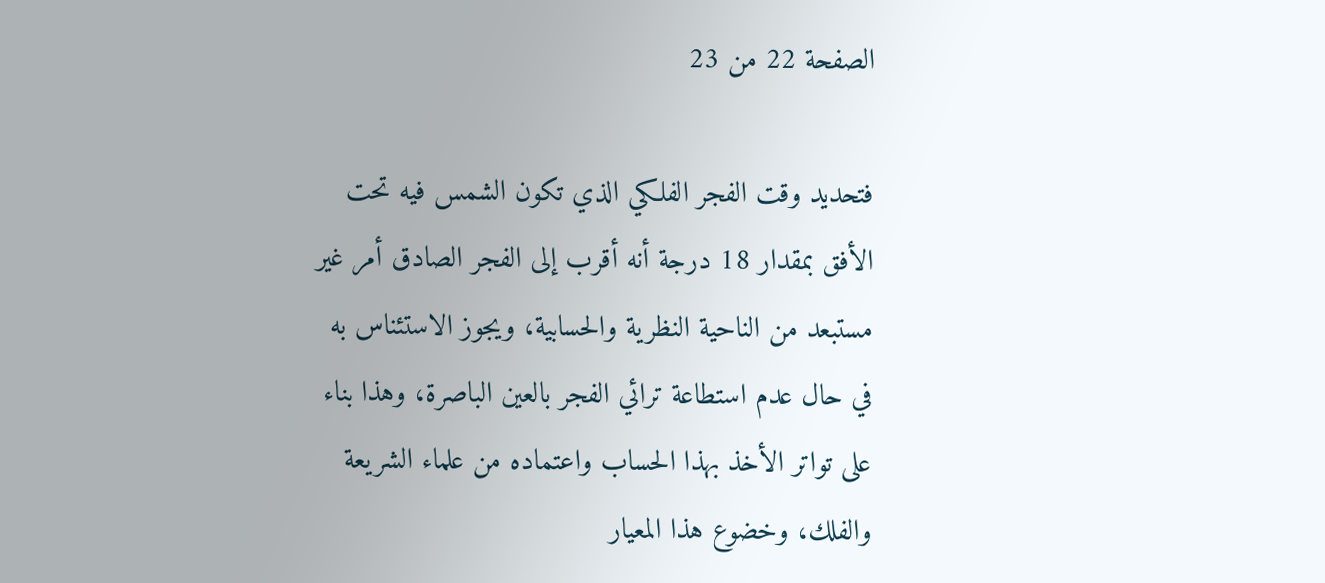الصفحة 22 من 23

فتحديد وقت الفجر الفلكي الذي تكون الشمس فيه تحت الأفق بمقدار 18 درجة أنه أقرب إلى الفجر الصادق أمر غير مستبعد من الناحية النظرية والحسابية، ويجوز الاستئناس به في حال عدم استطاعة ترائي الفجر بالعين الباصرة، وهذا بناء على تواتر الأخذ بهذا الحساب واعتماده من علماء الشريعة والفلك، وخضوع هذا المعيار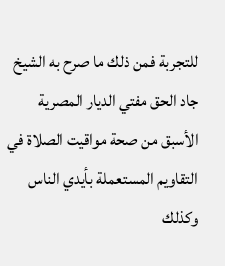للتجربة فمن ذلك ما صرح به الشيخ جاد الحق مفتي الديار المصرية الأسبق من صحة مواقيت الصلاة في التقاويم المستعملة بأيدي الناس وكذلك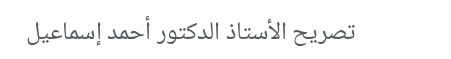تصريح الأستاذ الدكتور أحمد إسماعيل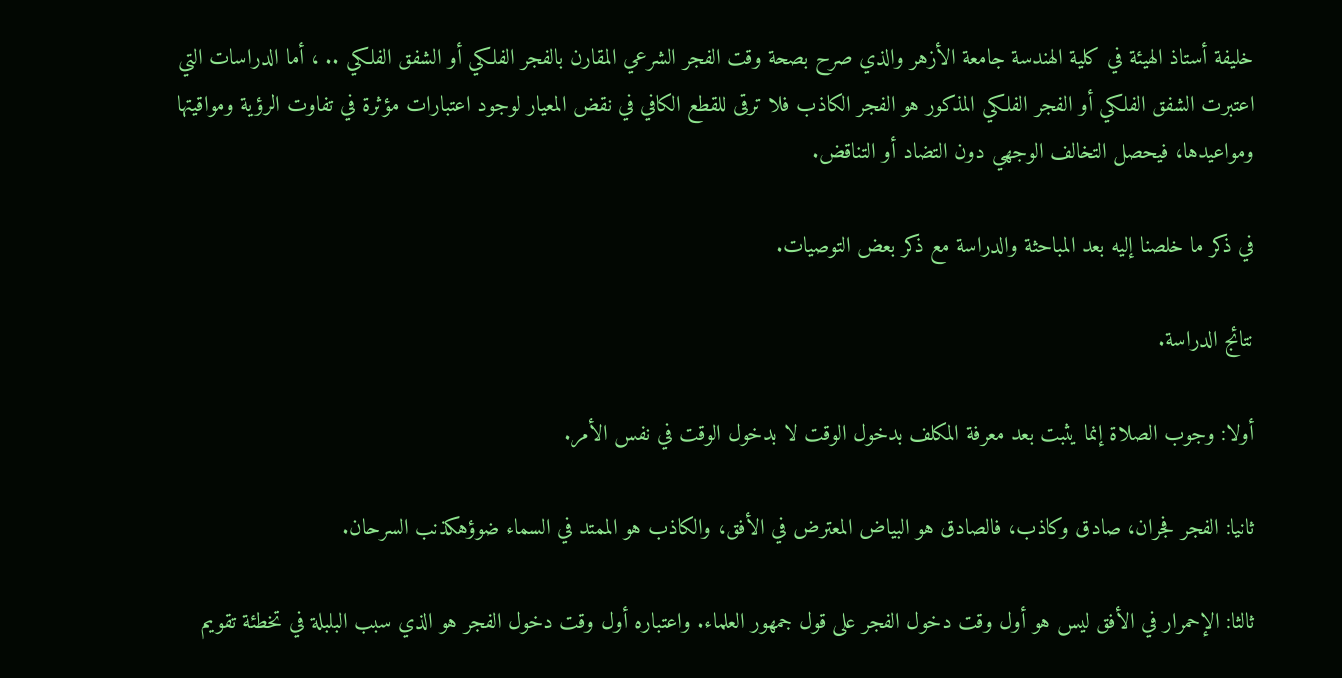خليفة أستاذ الهيئة في كلية الهندسة جامعة الأزهر والذي صرح بصحة وقت الفجر الشرعي المقارن بالفجر الفلكي أو الشفق الفلكي .. ، أما الدراسات التي اعتبرت الشفق الفلكي أو الفجر الفلكي المذكور هو الفجر الكاذب فلا ترقى للقطع الكافي في نقض المعيار لوجود اعتبارات مؤثرة في تفاوت الرؤية ومواقيتها ومواعيدها، فيحصل التخالف الوجهي دون التضاد أو التناقض.

في ذكر ما خلصنا إليه بعد المباحثة والدراسة مع ذكر بعض التوصيات.

نتائج الدراسة.

أولا: وجوب الصلاة إنما يثبت بعد معرفة المكلف بدخول الوقت لا بدخول الوقت في نفس الأمر.

ثانيا: الفجر فجران، صادق وكاذب، فالصادق هو البياض المعترض في الأفق، والكاذب هو الممتد في السماء ضوؤهكذنب السرحان.

ثالثا: الإحمرار في الأفق ليس هو أول وقت دخول الفجر على قول جمهور العلماء. واعتباره أول وقت دخول الفجر هو الذي سبب البلبلة في تخطئة تقويم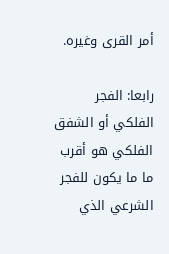أمر القرى وغيره.

رابعا: الفجر الفلكي أو الشفق الفلكي هو أقرب ما ما يكون للفجر الشرعي الذي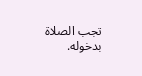تجب الصلاة بدخوله.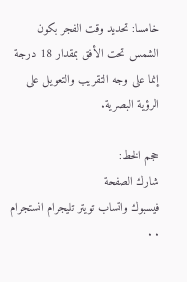خامسا: تحديد وقت الفجر بكون الشمس تحت الأفق بمقدار 18 درجة إنما على وجه التقريب والتعويل على الرؤية البصرية.

حجم الخط:
شارك الصفحة
فيسبوك واتساب تويتر تليجرام انستجرام
. .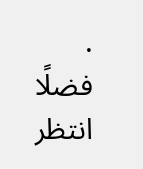.
فضلًا انتظر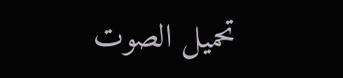تحميل الصوت